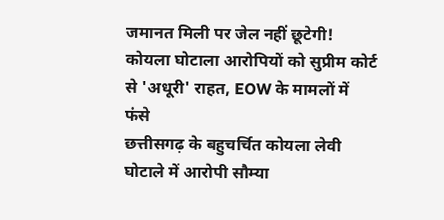जमानत मिली पर जेल नहीं छूटेगी! कोयला घोटाला आरोपियों को सुप्रीम कोर्ट से 'अधूरी' राहत, EOW के मामलों में फंसे
छत्तीसगढ़ के बहुचर्चित कोयला लेवी घोटाले में आरोपी सौम्या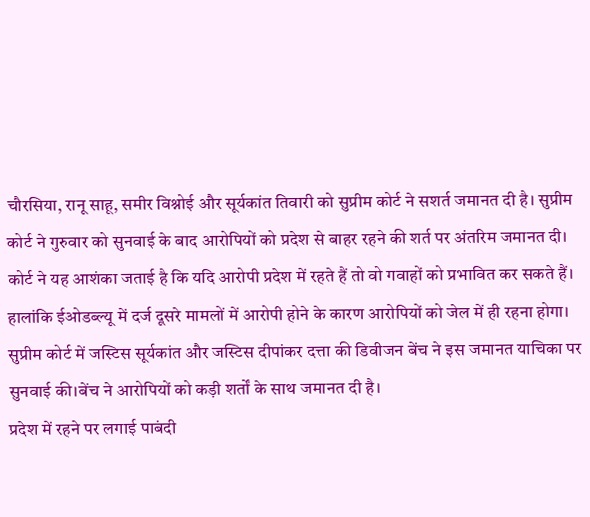चौरसिया, रानू साहू, समीर विश्नोई और सूर्यकांत तिवारी को सुप्रीम कोर्ट ने सशर्त जमानत दी है। सुप्रीम कोर्ट ने गुरुवार को सुनवाई के बाद आरोपियों को प्रदेश से बाहर रहने की शर्त पर अंतरिम जमानत दी। कोर्ट ने यह आशंका जताई है कि यदि आरोपी प्रदेश में रहते हैं तो वो गवाहों को प्रभावित कर सकते हैं।
हालांकि ईओडब्ल्यू में दर्ज दूसरे मामलों में आरोपी होने के कारण आरोपियों को जेल में ही रहना होगा। सुप्रीम कोर्ट में जस्टिस सूर्यकांत और जस्टिस दीपांकर दत्ता की डिवीजन बेंच ने इस जमानत याचिका पर सुनवाई की।बेंच ने आरोपियों को कड़ी शर्तों के साथ जमानत दी है।
प्रदेश में रहने पर लगाई पाबंदी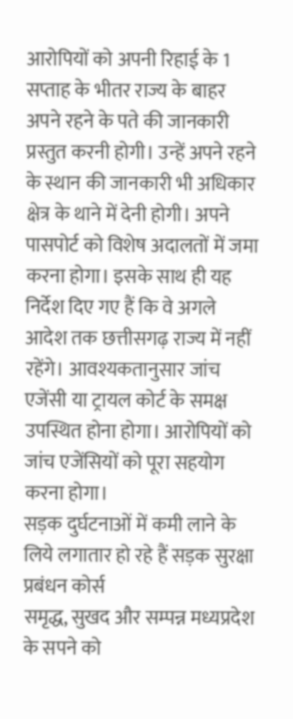आरोपियों को अपनी रिहाई के 1 सप्ताह के भीतर राज्य के बाहर अपने रहने के पते की जानकारी प्रस्तुत करनी होगी। उन्हें अपने रहने के स्थान की जानकारी भी अधिकार क्षेत्र के थाने में देनी होगी। अपने पासपोर्ट को विशेष अदालतों में जमा करना होगा। इसके साथ ही यह निर्देश दिए गए हैं कि वे अगले आदेश तक छत्तीसगढ़ राज्य में नहीं रहेंगे। आवश्यकतानुसार जांच एजेंसी या ट्रायल कोर्ट के समक्ष उपस्थित होना होगा। आरोपियों को जांच एजेंसियों को पूरा सहयोग करना होगा।
सड़क दुर्घटनाओं में कमी लाने के लिये लगातार हो रहे हैं सड़क सुरक्षा प्रबंधन कोर्स
समृद्ध, सुखद और सम्पन्न मध्यप्रदेश के सपने को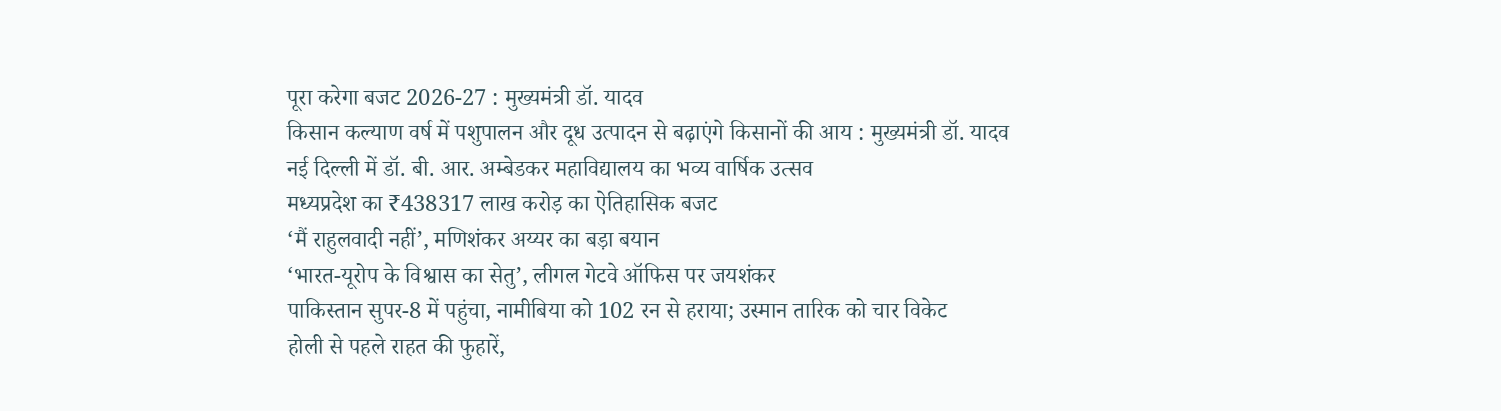पूरा करेगा बजट 2026-27 : मुख्यमंत्री डॉ. यादव
किसान कल्याण वर्ष में पशुपालन और दूध उत्पादन से बढ़ाएंगे किसानों की आय : मुख्यमंत्री डॉ. यादव
नई दिल्ली में डॉ. बी. आर. अम्बेडकर महाविद्यालय का भव्य वार्षिक उत्सव
मध्यप्रदेश का ₹438317 लाख करोड़ का ऐतिहासिक बजट
‘मैं राहुलवादी नहीं’, मणिशंकर अय्यर का बड़ा बयान
‘भारत-यूरोप के विश्वास का सेतु’, लीगल गेटवे ऑफिस पर जयशंकर
पाकिस्तान सुपर-8 में पहुंचा, नामीबिया को 102 रन से हराया; उस्मान तारिक को चार विकेट
होली से पहले राहत की फुहारें,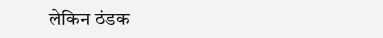लेकिन ठंडक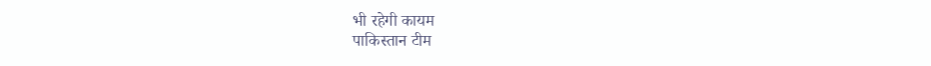भी रहेगी कायम
पाकिस्तान टीम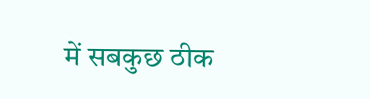में सबकुछ ठीक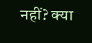नहीं? क्या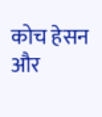कोच हेसन और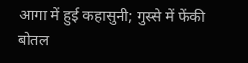आगा में हुई कहासुनी; गुस्से में फेंकी बोतल